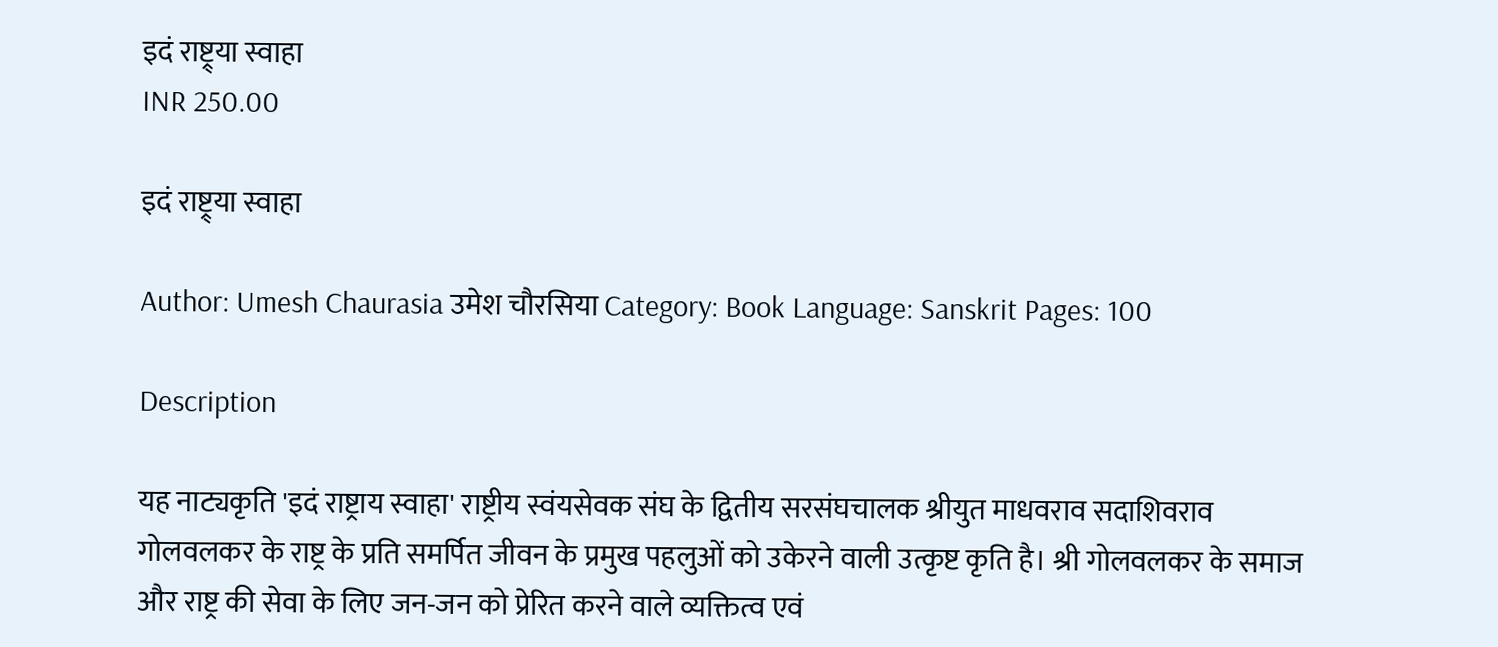इदं राष्ट्र्या स्वाहा
INR 250.00

इदं राष्ट्र्या स्वाहा

Author: Umesh Chaurasia उमेश चौरसिया Category: Book Language: Sanskrit Pages: 100

Description

यह नाट्यकृति 'इदं राष्ट्राय स्वाहा' राष्ट्रीय स्वंयसेवक संघ के द्वितीय सरसंघचालक श्रीयुत माधवराव सदाशिवराव गोलवलकर के राष्ट्र के प्रति समर्पित जीवन के प्रमुख पहलुओं को उकेरने वाली उत्कृष्ट कृति है। श्री गोलवलकर के समाज और राष्ट्र की सेवा के लिए जन-जन को प्रेरित करने वाले व्यक्तित्व एवं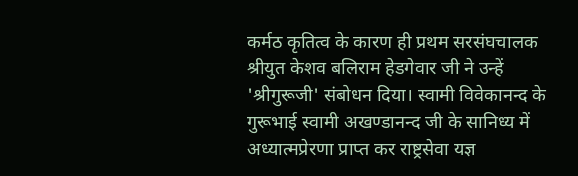कर्मठ कृतित्व के कारण ही प्रथम सरसंघचालक श्रीयुत केशव बलिराम हेडगेवार जी ने उन्हें 'श्रीगुरूजी' संबोधन दिया। स्वामी विवेकानन्द के गुरूभाई स्वामी अखण्डानन्द जी के सानिध्य में अध्यात्मप्रेरणा प्राप्त कर राष्ट्रसेवा यज्ञ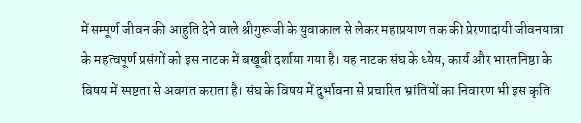में सम्पूर्ण जीवन की आहुति देने वाले श्रीगुरूजी के युवाकाल से लेकर महाप्रयाण तक की प्रेरणादायी जीवनयात्रा के महत्वपूर्ण प्रसंगों को इस नाटक में बखूबी दर्शाया गया है। यह नाटक संघ के ध्येय, कार्य और भारतनिष्ठा के विषय में स्पष्टता से अवगत कराता है। संघ के विषय में दुर्भावना से प्रचारित भ्रांतियों का निवारण भी इस कृति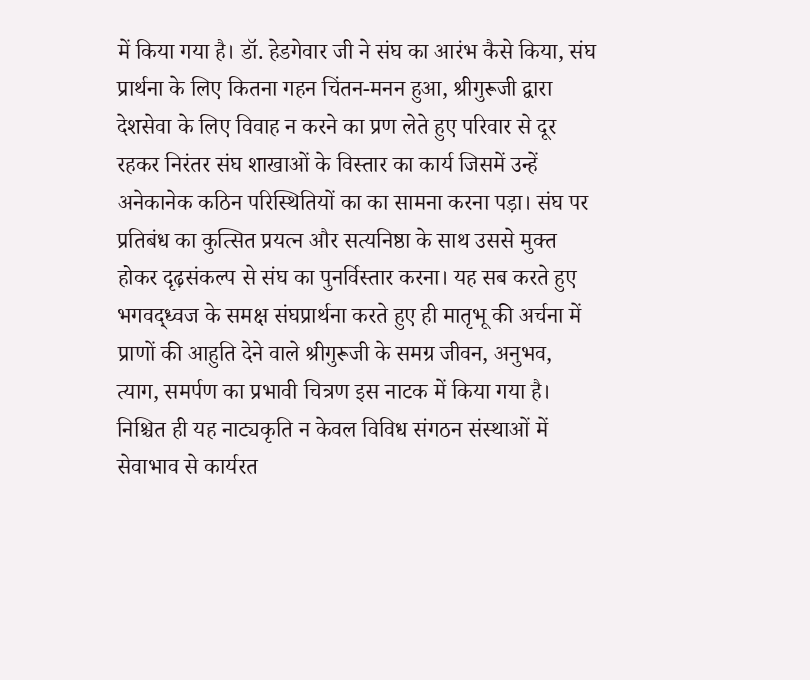में किया गया है। डॉ. हेडगेवार जी ने संघ का आरंभ कैसे किया, संघ प्रार्थना के लिए कितना गहन चिंतन-मनन हुआ, श्रीगुरूजी द्वारा देशसेवा के लिए विवाह न करने का प्रण लेते हुए परिवार से दूर रहकर निरंतर संघ शाखाओं के विस्तार का कार्य जिसमें उन्हें अनेकानेक कठिन परिस्थितियों का का सामना करना पड़ा। संघ पर प्रतिबंध का कुत्सित प्रयत्न और सत्यनिष्ठा के साथ उससे मुक्त होकर दृढ़संकल्प से संघ का पुनर्विस्तार करना। यह सब करते हुए भगवद्ध्वज के समक्ष संघप्रार्थना करते हुए ही मातृभू की अर्चना में प्राणों की आहुति देने वाले श्रीगुरूजी के समग्र जीवन, अनुभव, त्याग, समर्पण का प्रभावी चित्रण इस नाटक में किया गया है। निश्चित ही यह नाट्यकृति न केवल विविध संगठन संस्थाओं में सेवाभाव से कार्यरत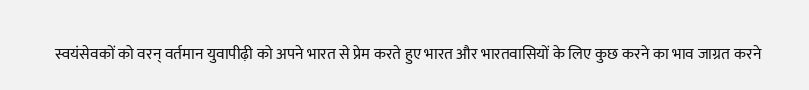स्वयंसेवकों को वरन् वर्तमान युवापीढ़ी को अपने भारत से प्रेम करते हुए भारत और भारतवासियों के लिए कुछ करने का भाव जाग्रत करने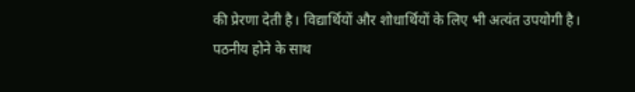की प्रेरणा देती है। विद्यार्थियों और शोधार्थियों के लिए भी अत्यंत उपयोगी है। पठनीय होने के साथ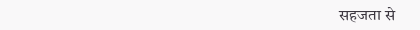सहजता से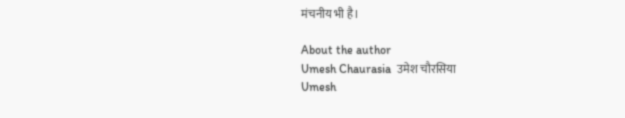मंचनीय भी है।

About the author
Umesh Chaurasia  उमेश चौरसिया
Umesh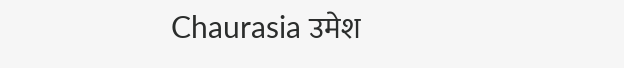Chaurasia उमेश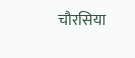चौरसिया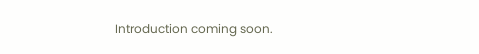Introduction coming soon.